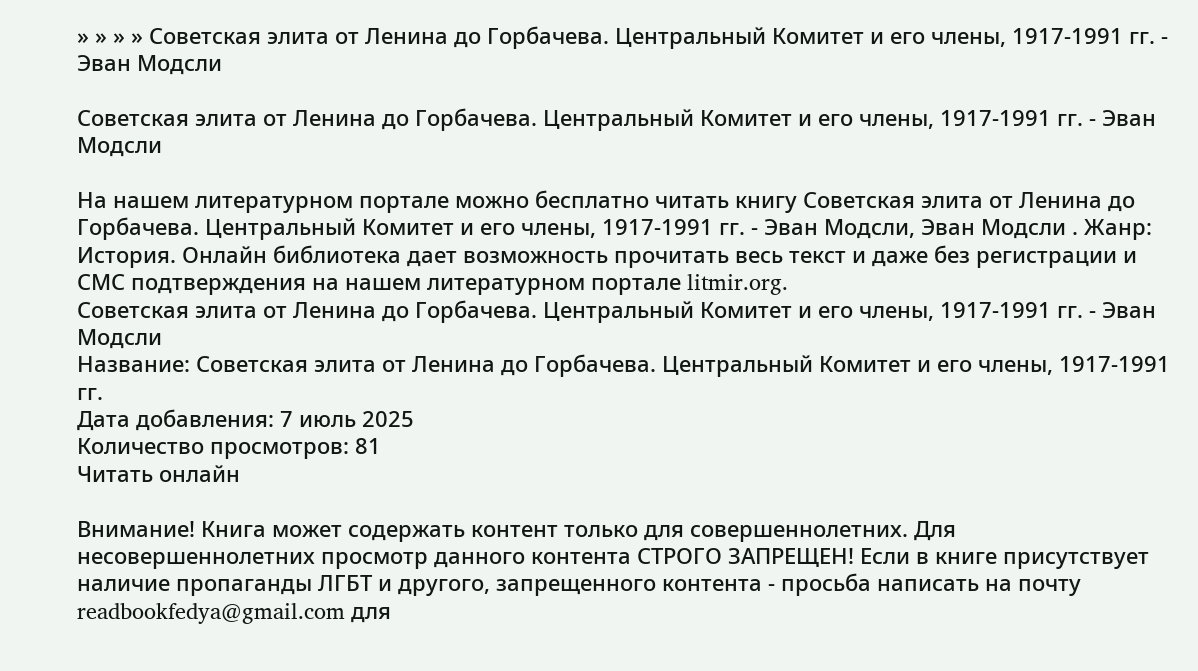» » » » Советская элита от Ленина до Горбачева. Центральный Комитет и его члены, 1917-1991 гг. - Эван Модсли

Советская элита от Ленина до Горбачева. Центральный Комитет и его члены, 1917-1991 гг. - Эван Модсли

На нашем литературном портале можно бесплатно читать книгу Советская элита от Ленина до Горбачева. Центральный Комитет и его члены, 1917-1991 гг. - Эван Модсли, Эван Модсли . Жанр: История. Онлайн библиотека дает возможность прочитать весь текст и даже без регистрации и СМС подтверждения на нашем литературном портале litmir.org.
Советская элита от Ленина до Горбачева. Центральный Комитет и его члены, 1917-1991 гг. - Эван Модсли
Название: Советская элита от Ленина до Горбачева. Центральный Комитет и его члены, 1917-1991 гг.
Дата добавления: 7 июль 2025
Количество просмотров: 81
Читать онлайн

Внимание! Книга может содержать контент только для совершеннолетних. Для несовершеннолетних просмотр данного контента СТРОГО ЗАПРЕЩЕН! Если в книге присутствует наличие пропаганды ЛГБТ и другого, запрещенного контента - просьба написать на почту readbookfedya@gmail.com для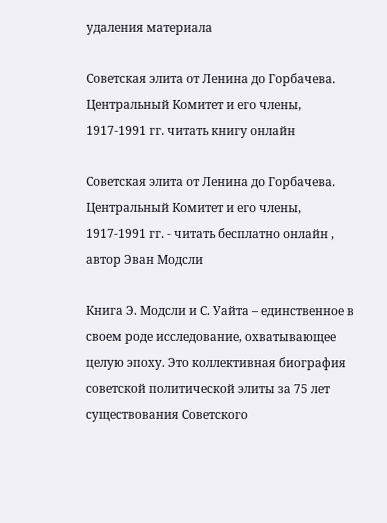удаления материала

Советская элита от Ленина до Горбачева. Центральный Комитет и его члены, 1917-1991 гг. читать книгу онлайн

Советская элита от Ленина до Горбачева. Центральный Комитет и его члены, 1917-1991 гг. - читать бесплатно онлайн , автор Эван Модсли

Книга Э. Модсли и С. Уайта – единственное в своем роде исследование, охватывающее целую эпоху. Это коллективная биография советской политической элиты за 75 лет существования Советского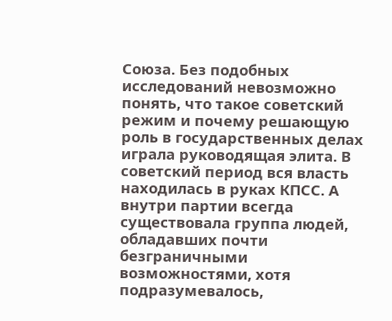Союза. Без подобных исследований невозможно понять, что такое советский режим и почему решающую роль в государственных делах играла руководящая элита. В советский период вся власть находилась в руках КПСС. А внутри партии всегда существовала группа людей, обладавших почти безграничными возможностями, хотя подразумевалось,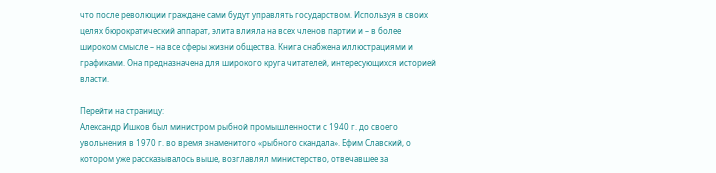что после революции граждане сами будут управлять государством. Используя в своих целях бюрократический аппарат, элита влияла на всех членов партии и – в более широком смысле – на все сферы жизни общества. Книга снабжена иллюстрациями и графиками. Она предназначена для широкого круга читателей, интересующихся историей власти.

Перейти на страницу:
Александр Ишков был министром рыбной промышленности с 1940 г. до своего увольнения в 1970 г. во время знаменитого «рыбного скандала». Ефим Славский, о котором уже рассказывалось выше, возглавлял министерство, отвечавшее за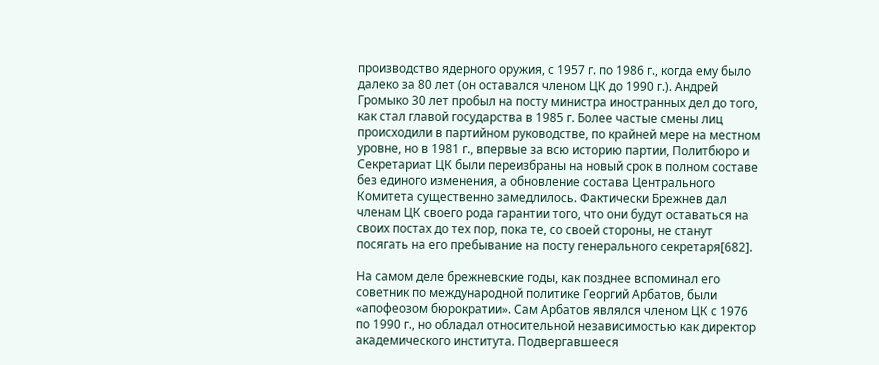производство ядерного оружия, с 1957 г. по 1986 г., когда ему было далеко за 80 лет (он оставался членом ЦК до 1990 г.). Андрей Громыко 30 лет пробыл на посту министра иностранных дел до того, как стал главой государства в 1985 г. Более частые смены лиц происходили в партийном руководстве, по крайней мере на местном уровне, но в 1981 г., впервые за всю историю партии, Политбюро и Секретариат ЦК были переизбраны на новый срок в полном составе без единого изменения, а обновление состава Центрального Комитета существенно замедлилось. Фактически Брежнев дал членам ЦК своего рода гарантии того, что они будут оставаться на своих постах до тех пор, пока те, со своей стороны, не станут посягать на его пребывание на посту генерального секретаря[682].

На самом деле брежневские годы, как позднее вспоминал его советник по международной политике Георгий Арбатов, были «апофеозом бюрократии». Сам Арбатов являлся членом ЦК с 1976 по 1990 г., но обладал относительной независимостью как директор академического института. Подвергавшееся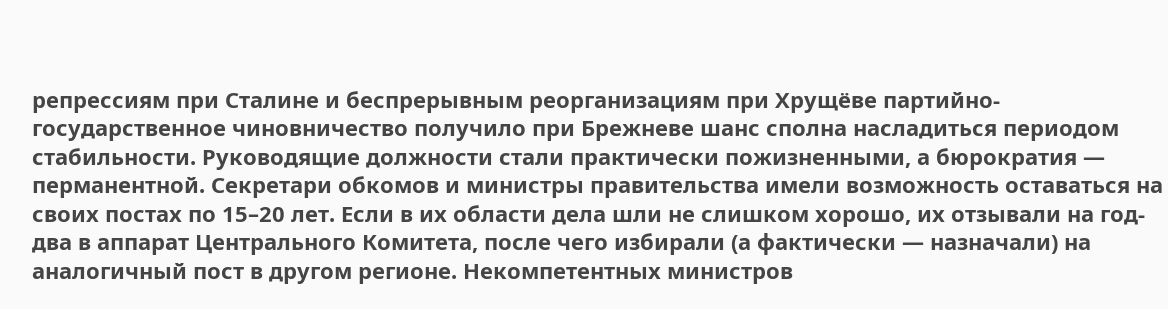репрессиям при Сталине и беспрерывным реорганизациям при Хрущёве партийно-государственное чиновничество получило при Брежневе шанс сполна насладиться периодом стабильности. Руководящие должности стали практически пожизненными, а бюрократия — перманентной. Секретари обкомов и министры правительства имели возможность оставаться на своих постах по 15–20 лет. Если в их области дела шли не слишком хорошо, их отзывали на год-два в аппарат Центрального Комитета, после чего избирали (а фактически — назначали) на аналогичный пост в другом регионе. Некомпетентных министров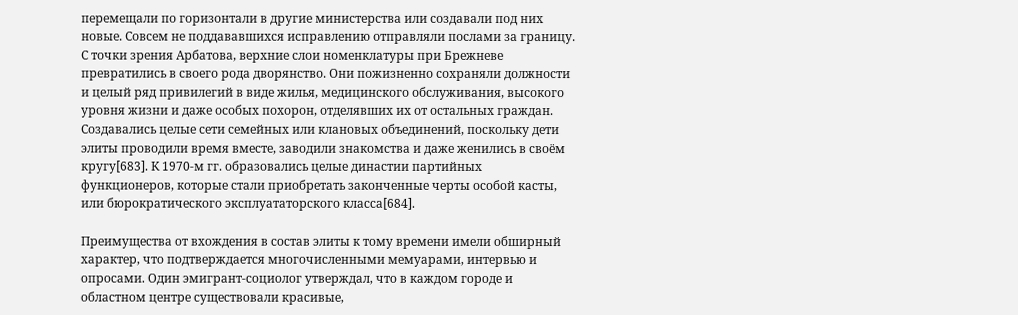перемещали по горизонтали в другие министерства или создавали под них новые. Совсем не поддававшихся исправлению отправляли послами за границу. С точки зрения Арбатова, верхние слои номенклатуры при Брежневе превратились в своего рода дворянство. Они пожизненно сохраняли должности и целый ряд привилегий в виде жилья, медицинского обслуживания, высокого уровня жизни и даже особых похорон, отделявших их от остальных граждан. Создавались целые сети семейных или клановых объединений, поскольку дети элиты проводили время вместе, заводили знакомства и даже женились в своём кругу[683]. К 1970-м гг. образовались целые династии партийных функционеров, которые стали приобретать законченные черты особой касты, или бюрократического эксплуататорского класса[684].

Преимущества от вхождения в состав элиты к тому времени имели обширный характер, что подтверждается многочисленными мемуарами, интервью и опросами. Один эмигрант-социолог утверждал, что в каждом городе и областном центре существовали красивые,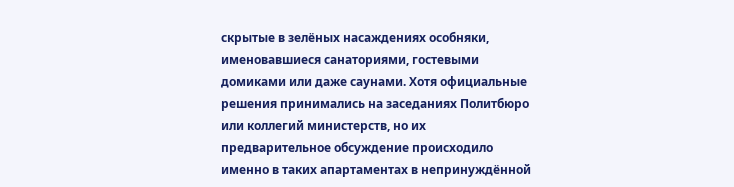скрытые в зелёных насаждениях особняки, именовавшиеся санаториями, гостевыми домиками или даже саунами. Хотя официальные решения принимались на заседаниях Политбюро или коллегий министерств, но их предварительное обсуждение происходило именно в таких апартаментах в непринуждённой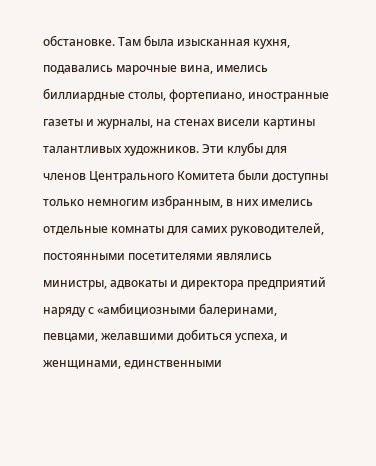обстановке. Там была изысканная кухня, подавались марочные вина, имелись биллиардные столы, фортепиано, иностранные газеты и журналы, на стенах висели картины талантливых художников. Эти клубы для членов Центрального Комитета были доступны только немногим избранным, в них имелись отдельные комнаты для самих руководителей, постоянными посетителями являлись министры, адвокаты и директора предприятий наряду с «амбициозными балеринами, певцами, желавшими добиться успеха, и женщинами, единственными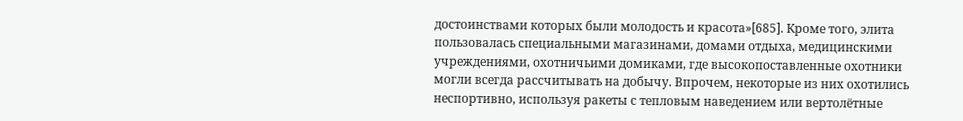достоинствами которых были молодость и красота»[685]. Кроме того, элита пользовалась специальными магазинами, домами отдыха, медицинскими учреждениями, охотничьими домиками, где высокопоставленные охотники могли всегда рассчитывать на добычу. Впрочем, некоторые из них охотились неспортивно, используя ракеты с тепловым наведением или вертолётные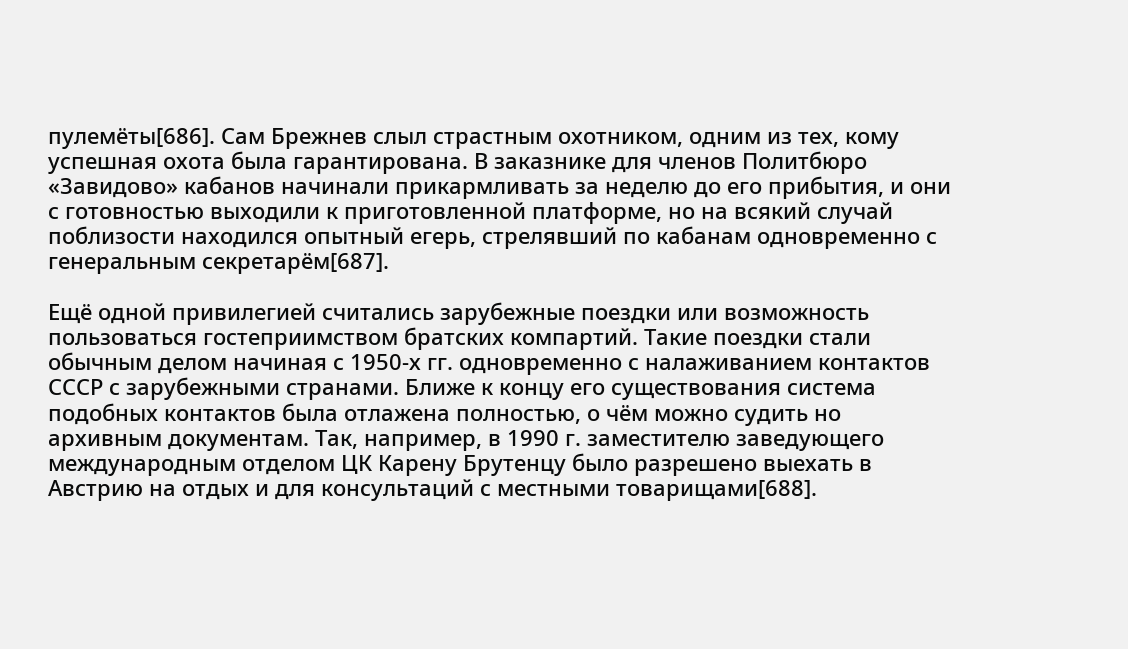пулемёты[686]. Сам Брежнев слыл страстным охотником, одним из тех, кому успешная охота была гарантирована. В заказнике для членов Политбюро «Завидово» кабанов начинали прикармливать за неделю до его прибытия, и они с готовностью выходили к приготовленной платформе, но на всякий случай поблизости находился опытный егерь, стрелявший по кабанам одновременно с генеральным секретарём[687].

Ещё одной привилегией считались зарубежные поездки или возможность пользоваться гостеприимством братских компартий. Такие поездки стали обычным делом начиная с 1950-х гг. одновременно с налаживанием контактов СССР с зарубежными странами. Ближе к концу его существования система подобных контактов была отлажена полностью, о чём можно судить но архивным документам. Так, например, в 1990 г. заместителю заведующего международным отделом ЦК Карену Брутенцу было разрешено выехать в Австрию на отдых и для консультаций с местными товарищами[688].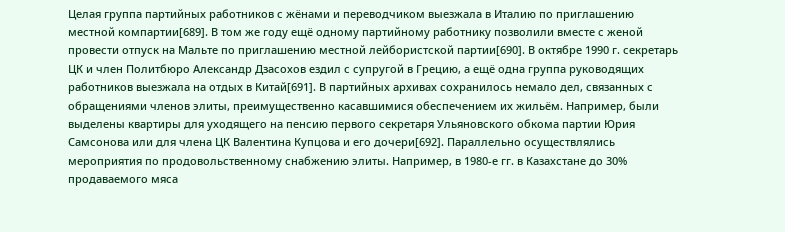Целая группа партийных работников с жёнами и переводчиком выезжала в Италию по приглашению местной компартии[689]. В том же году ещё одному партийному работнику позволили вместе с женой провести отпуск на Мальте по приглашению местной лейбористской партии[690]. В октябре 1990 г. секретарь ЦК и член Политбюро Александр Дзасохов ездил с супругой в Грецию, а ещё одна группа руководящих работников выезжала на отдых в Китай[691]. В партийных архивах сохранилось немало дел, связанных с обращениями членов элиты, преимущественно касавшимися обеспечением их жильём. Например, были выделены квартиры для уходящего на пенсию первого секретаря Ульяновского обкома партии Юрия Самсонова или для члена ЦК Валентина Купцова и его дочери[692]. Параллельно осуществлялись мероприятия по продовольственному снабжению элиты. Например, в 1980-е гг. в Казахстане до 30% продаваемого мяса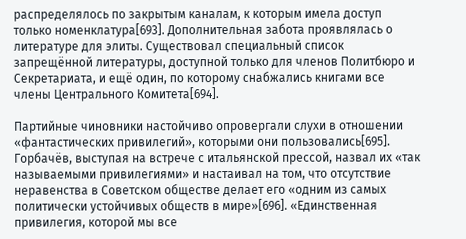распределялось по закрытым каналам, к которым имела доступ только номенклатура[693]. Дополнительная забота проявлялась о литературе для элиты. Существовал специальный список запрещённой литературы, доступной только для членов Политбюро и Секретариата, и ещё один, по которому снабжались книгами все члены Центрального Комитета[694].

Партийные чиновники настойчиво опровергали слухи в отношении «фантастических привилегий», которыми они пользовались[695]. Горбачёв, выступая на встрече с итальянской прессой, назвал их «так называемыми привилегиями» и настаивал на том, что отсутствие неравенства в Советском обществе делает его «одним из самых политически устойчивых обществ в мире»[696]. «Единственная привилегия, которой мы все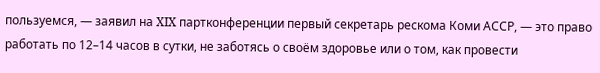пользуемся, — заявил на XIX партконференции первый секретарь рескома Коми АССР, — это право работать по 12–14 часов в сутки, не заботясь о своём здоровье или о том, как провести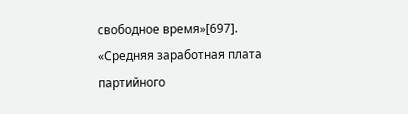свободное время»[697]. «Средняя заработная плата партийного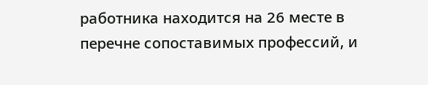работника находится на 26 месте в перечне сопоставимых профессий, и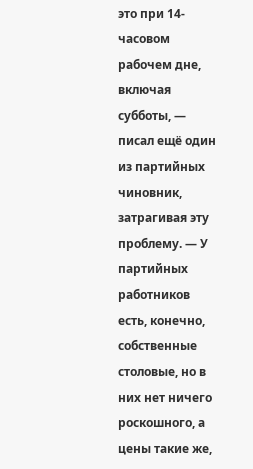это при 14-часовом рабочем дне, включая субботы, — писал ещё один из партийных чиновник, затрагивая эту проблему. — У партийных работников есть, конечно, собственные столовые, но в них нет ничего роскошного, а цены такие же,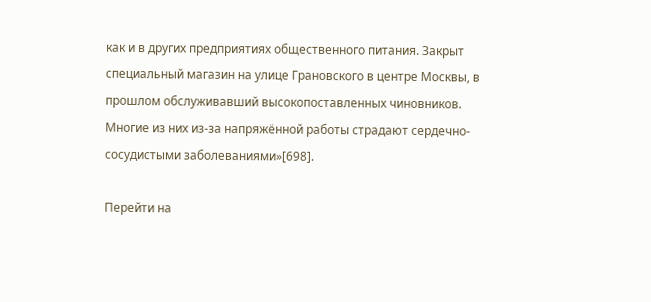как и в других предприятиях общественного питания. Закрыт специальный магазин на улице Грановского в центре Москвы, в прошлом обслуживавший высокопоставленных чиновников. Многие из них из-за напряжённой работы страдают сердечно-сосудистыми заболеваниями»[698].

Перейти на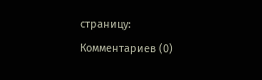страницу:
Комментариев (0)